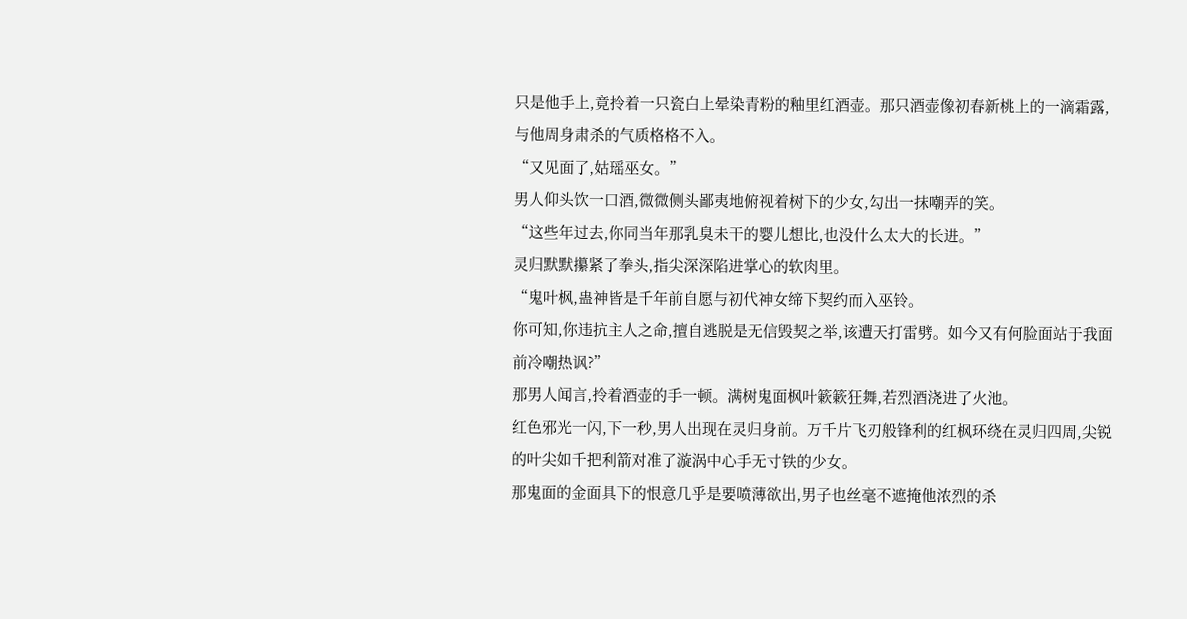只是他手上,竟拎着一只瓷白上晕染青粉的釉里红酒壶。那只酒壶像初春新桃上的一滴霜露,与他周身肃杀的气质格格不入。
“又见面了,姑瑶巫女。”
男人仰头饮一口酒,微微侧头鄙夷地俯视着树下的少女,勾出一抹嘲弄的笑。
“这些年过去,你同当年那乳臭未干的婴儿想比,也没什么太大的长进。”
灵归默默攥紧了拳头,指尖深深陷进掌心的软肉里。
“鬼叶枫,蛊神皆是千年前自愿与初代神女缔下契约而入巫铃。
你可知,你违抗主人之命,擅自逃脱是无信毁契之举,该遭天打雷劈。如今又有何脸面站于我面前冷嘲热讽?”
那男人闻言,拎着酒壶的手一顿。满树鬼面枫叶簌簌狂舞,若烈酒浇进了火池。
红色邪光一闪,下一秒,男人出现在灵归身前。万千片飞刃般锋利的红枫环绕在灵归四周,尖锐的叶尖如千把利箭对准了漩涡中心手无寸铁的少女。
那鬼面的金面具下的恨意几乎是要喷薄欲出,男子也丝毫不遮掩他浓烈的杀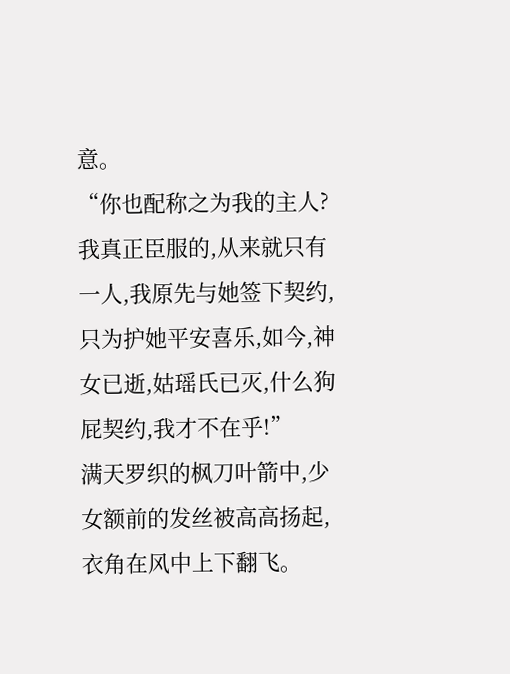意。
“你也配称之为我的主人?我真正臣服的,从来就只有一人,我原先与她签下契约,只为护她平安喜乐,如今,神女已逝,姑瑶氏已灭,什么狗屁契约,我才不在乎!”
满天罗织的枫刀叶箭中,少女额前的发丝被高高扬起,衣角在风中上下翻飞。